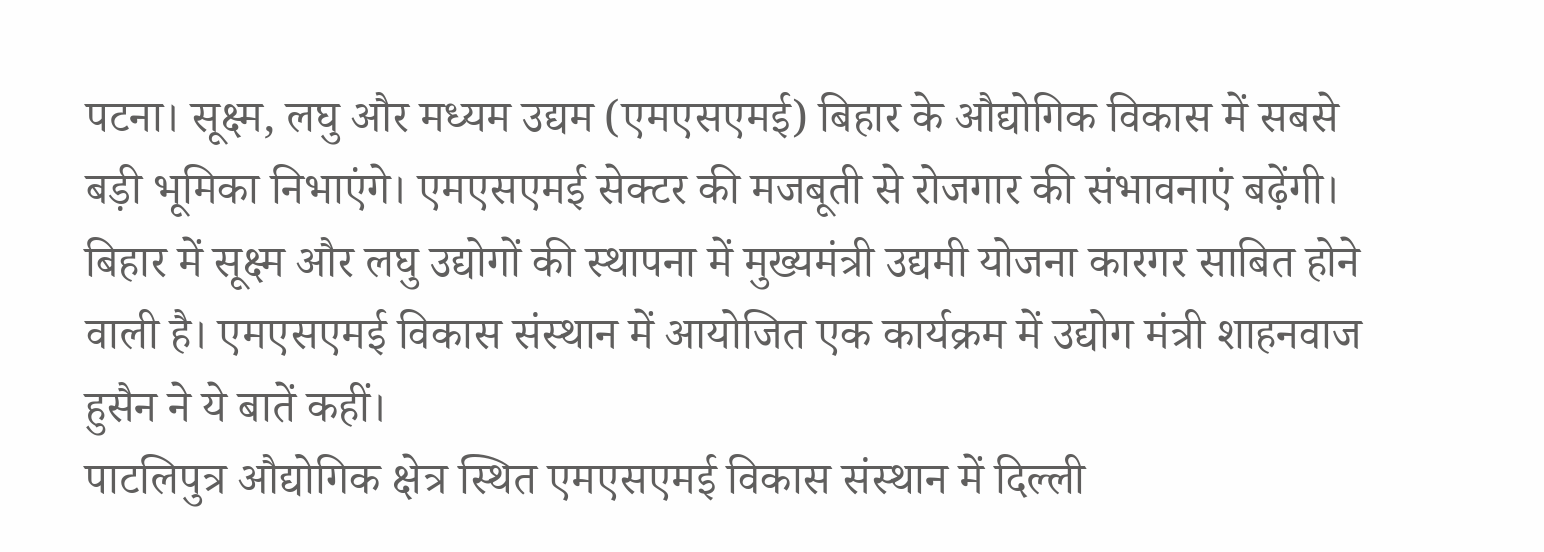पटना। सूक्ष्म, लघु और मध्यम उद्यम (एमएसएमई) बिहार के औद्योगिक विकास में सबसे बड़ी भूमिका निभाएंगे। एमएसएमई सेक्टर की मजबूती से रोजगार की संभावनाएं बढ़ेंगी। बिहार में सूक्ष्म और लघु उद्योगों की स्थापना में मुख्यमंत्री उद्यमी योजना कारगर साबित होने वाली है। एमएसएमई विकास संस्थान में आयोजित एक कार्यक्रम में उद्योग मंत्री शाहनवाज हुसैन ने ये बातें कहीं।
पाटलिपुत्र औद्योगिक क्षेत्र स्थित एमएसएमई विकास संस्थान में दिल्ली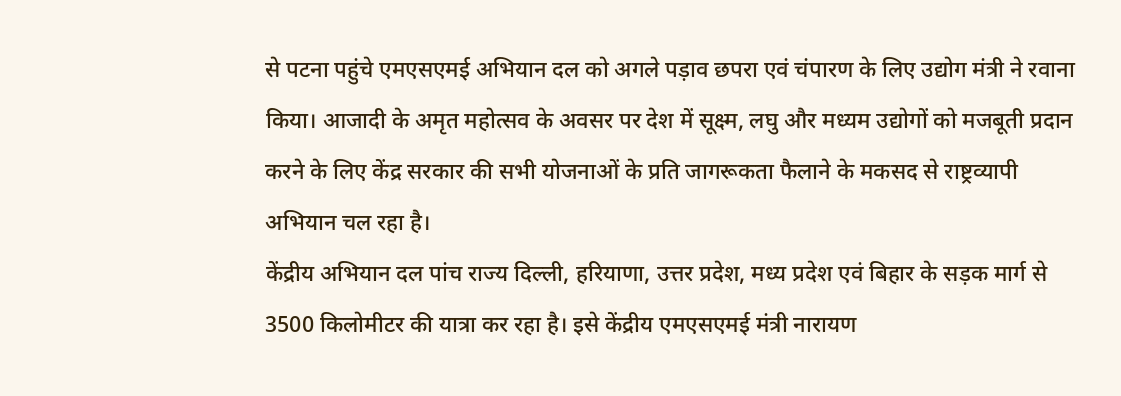से पटना पहुंचे एमएसएमई अभियान दल को अगले पड़ाव छपरा एवं चंपारण के लिए उद्योग मंत्री ने रवाना किया। आजादी के अमृत महोत्सव के अवसर पर देश में सूक्ष्म, लघु और मध्यम उद्योगों को मजबूती प्रदान करने के लिए केंद्र सरकार की सभी योजनाओं के प्रति जागरूकता फैलाने के मकसद से राष्ट्रव्यापी अभियान चल रहा है।
केंद्रीय अभियान दल पांच राज्य दिल्ली, हरियाणा, उत्तर प्रदेश, मध्य प्रदेश एवं बिहार के सड़क मार्ग से 3500 किलोमीटर की यात्रा कर रहा है। इसे केंद्रीय एमएसएमई मंत्री नारायण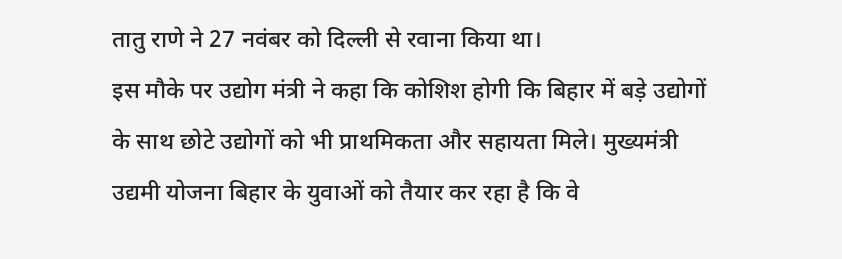तातु राणे ने 27 नवंबर को दिल्ली से रवाना किया था।
इस मौके पर उद्योग मंत्री ने कहा कि कोशिश होगी कि बिहार में बड़े उद्योगों के साथ छोटे उद्योगों को भी प्राथमिकता और सहायता मिले। मुख्यमंत्री उद्यमी योजना बिहार के युवाओं को तैयार कर रहा है कि वे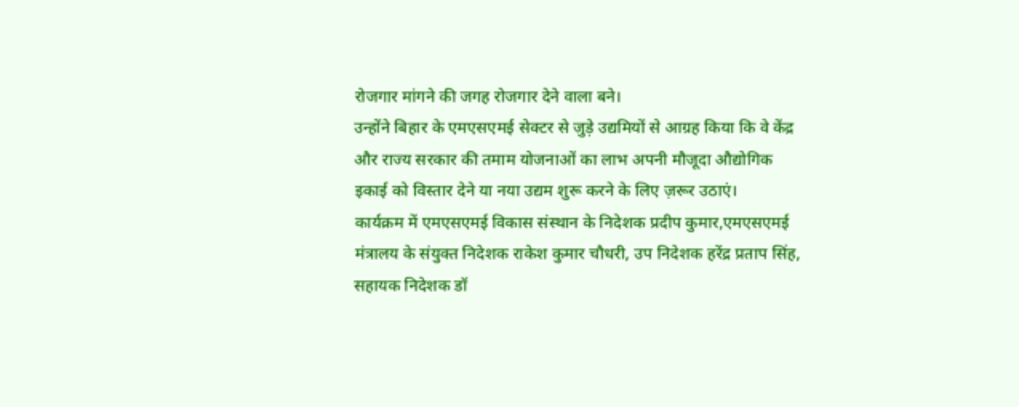रोजगार मांगने की जगह रोजगार देने वाला बने।
उन्होंने बिहार के एमएसएमई सेक्टर से जुड़े उद्यमियों से आग्रह किया कि वे केंद्र और राज्य सरकार की तमाम योजनाओं का लाभ अपनी मौजूदा औद्योगिक इकाई को विस्तार देने या नया उद्यम शुरू करने के लिए ज़रूर उठाएं।
कार्यक्रम में एमएसएमई विकास संस्थान के निदेशक प्रदीप कुमार,एमएसएमई मंत्रालय के संयुक्त निदेशक राकेश कुमार चौधरी, उप निदेशक हरेंद्र प्रताप सिंह, सहायक निदेशक डॉ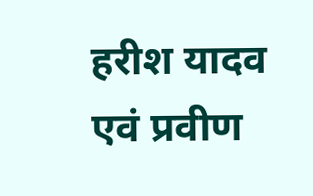हरीश यादव एवं प्रवीण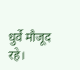धुर्वे मौजूद रहे।